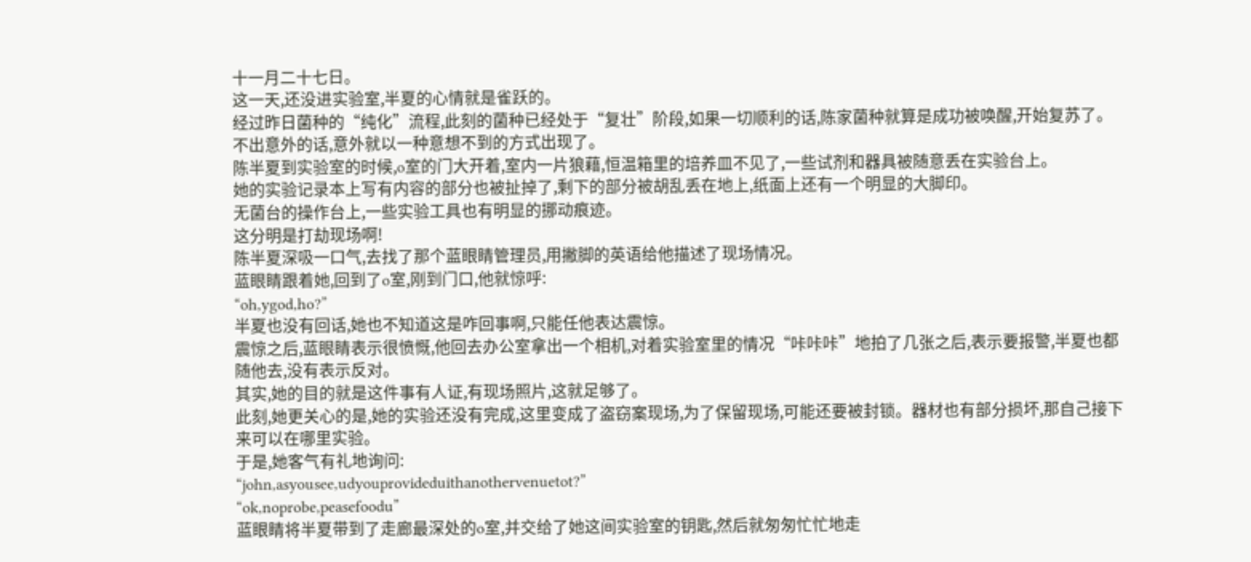十一月二十七日。
这一天,还没进实验室,半夏的心情就是雀跃的。
经过昨日菌种的“纯化”流程,此刻的菌种已经处于“复壮”阶段,如果一切顺利的话,陈家菌种就算是成功被唤醒,开始复苏了。
不出意外的话,意外就以一种意想不到的方式出现了。
陈半夏到实验室的时候,o室的门大开着,室内一片狼藉,恒温箱里的培养皿不见了,一些试剂和器具被随意丢在实验台上。
她的实验记录本上写有内容的部分也被扯掉了,剩下的部分被胡乱丢在地上,纸面上还有一个明显的大脚印。
无菌台的操作台上,一些实验工具也有明显的挪动痕迹。
这分明是打劫现场啊!
陈半夏深吸一口气,去找了那个蓝眼睛管理员,用撇脚的英语给他描述了现场情况。
蓝眼睛跟着她,回到了o室,刚到门口,他就惊呼:
“oh,ygod,ho?”
半夏也没有回话,她也不知道这是咋回事啊,只能任他表达震惊。
震惊之后,蓝眼睛表示很愤慨,他回去办公室拿出一个相机,对着实验室里的情况“咔咔咔”地拍了几张之后,表示要报警,半夏也都随他去,没有表示反对。
其实,她的目的就是这件事有人证,有现场照片,这就足够了。
此刻,她更关心的是,她的实验还没有完成,这里变成了盗窃案现场,为了保留现场,可能还要被封锁。器材也有部分损坏,那自己接下来可以在哪里实验。
于是,她客气有礼地询问:
“john,asyousee,udyouprovideduithanothervenuetot?”
“ok,noprobe,peasefoodu”
蓝眼睛将半夏带到了走廊最深处的o室,并交给了她这间实验室的钥匙,然后就匆匆忙忙地走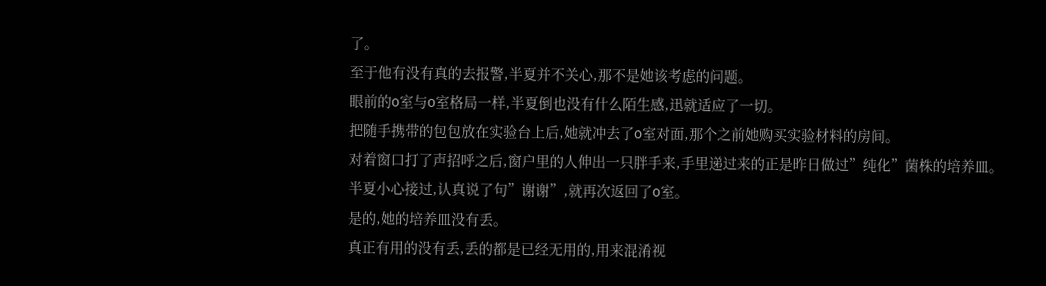了。
至于他有没有真的去报警,半夏并不关心,那不是她该考虑的问题。
眼前的o室与o室格局一样,半夏倒也没有什么陌生感,迅就适应了一切。
把随手携带的包包放在实验台上后,她就冲去了o室对面,那个之前她购买实验材料的房间。
对着窗口打了声招呼之后,窗户里的人伸出一只胖手来,手里递过来的正是昨日做过”纯化”菌株的培养皿。
半夏小心接过,认真说了句”谢谢”,就再次返回了o室。
是的,她的培养皿没有丢。
真正有用的没有丢,丢的都是已经无用的,用来混淆视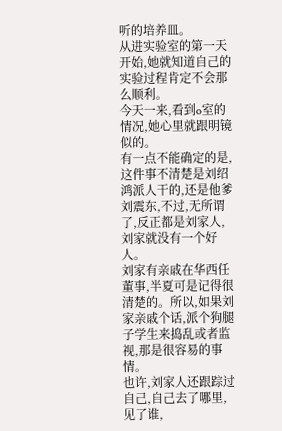听的培养皿。
从进实验室的第一天开始,她就知道自己的实验过程肯定不会那么顺利。
今天一来,看到o室的情况,她心里就跟明镜似的。
有一点不能确定的是,这件事不清楚是刘绍鸿派人干的,还是他爹刘震东,不过,无所谓了,反正都是刘家人,刘家就没有一个好人。
刘家有亲戚在华西任董事,半夏可是记得很清楚的。所以,如果刘家亲戚个话,派个狗腿子学生来捣乱或者监视,那是很容易的事情。
也许,刘家人还跟踪过自己,自己去了哪里,见了谁,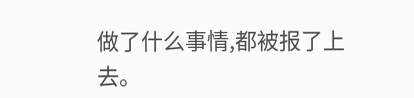做了什么事情,都被报了上去。